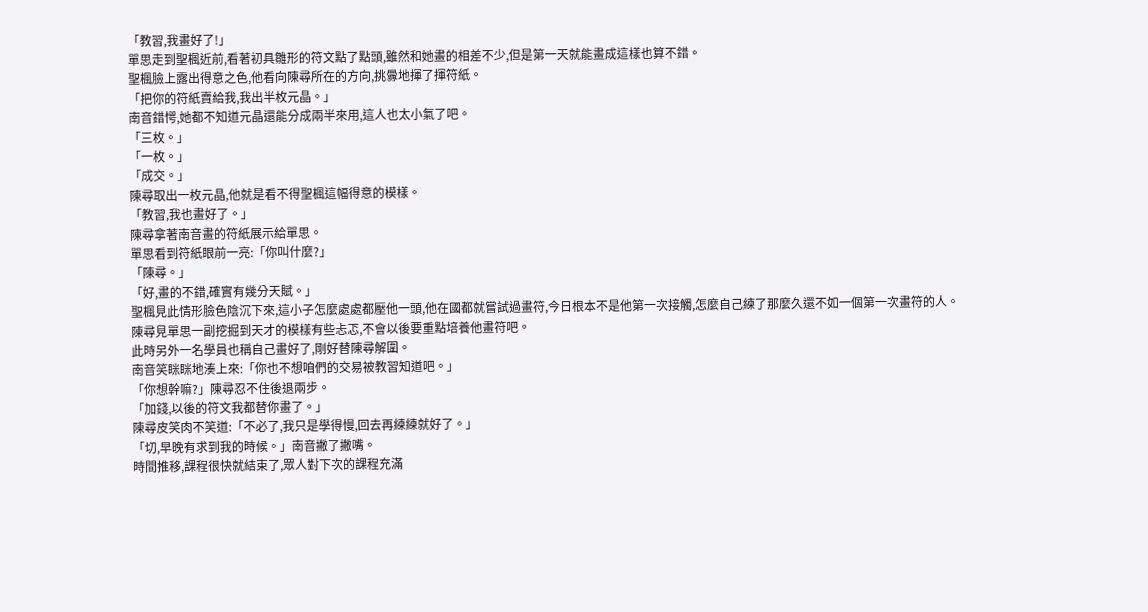「教習,我畫好了!」
單思走到聖楓近前,看著初具雛形的符文點了點頭,雖然和她畫的相差不少,但是第一天就能畫成這樣也算不錯。
聖楓臉上露出得意之色,他看向陳尋所在的方向,挑釁地揮了揮符紙。
「把你的符紙賣給我,我出半枚元晶。」
南音錯愕,她都不知道元晶還能分成兩半來用,這人也太小氣了吧。
「三枚。」
「一枚。」
「成交。」
陳尋取出一枚元晶,他就是看不得聖楓這幅得意的模樣。
「教習,我也畫好了。」
陳尋拿著南音畫的符紙展示給單思。
單思看到符紙眼前一亮:「你叫什麼?」
「陳尋。」
「好,畫的不錯,確實有幾分天賦。」
聖楓見此情形臉色陰沉下來,這小子怎麼處處都壓他一頭,他在國都就嘗試過畫符,今日根本不是他第一次接觸,怎麼自己練了那麼久還不如一個第一次畫符的人。
陳尋見單思一副挖掘到天才的模樣有些忐忑,不會以後要重點培養他畫符吧。
此時另外一名學員也稱自己畫好了,剛好替陳尋解圍。
南音笑眯眯地湊上來:「你也不想咱們的交易被教習知道吧。」
「你想幹嘛?」陳尋忍不住後退兩步。
「加錢,以後的符文我都替你畫了。」
陳尋皮笑肉不笑道:「不必了,我只是學得慢,回去再練練就好了。」
「切,早晚有求到我的時候。」南音撇了撇嘴。
時間推移,課程很快就結束了,眾人對下次的課程充滿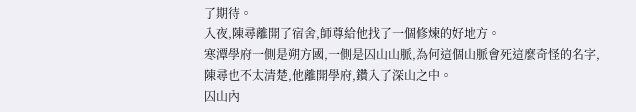了期待。
入夜,陳尋離開了宿舍,師尊給他找了一個修煉的好地方。
寒潭學府一側是朔方國,一側是囚山山脈,為何這個山脈會死這麼奇怪的名字,陳尋也不太清楚,他離開學府,鑽入了深山之中。
囚山內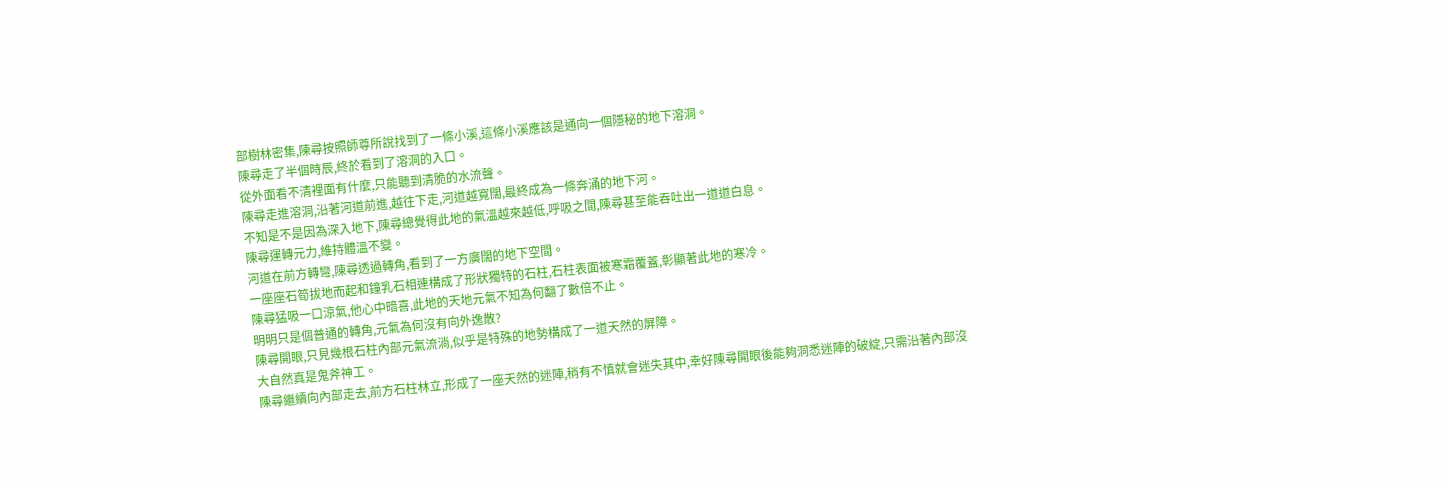部樹林密集,陳尋按照師尊所說找到了一條小溪,這條小溪應該是通向一個隱秘的地下溶洞。
陳尋走了半個時辰,終於看到了溶洞的入口。
從外面看不清裡面有什麼,只能聽到清脆的水流聲。
陳尋走進溶洞,沿著河道前進,越往下走,河道越寬闊,最終成為一條奔涌的地下河。
不知是不是因為深入地下,陳尋總覺得此地的氣溫越來越低,呼吸之間,陳尋甚至能吞吐出一道道白息。
陳尋運轉元力,維持體溫不變。
河道在前方轉彎,陳尋透過轉角,看到了一方廣闊的地下空間。
一座座石筍拔地而起和鐘乳石相連構成了形狀獨特的石柱,石柱表面被寒霜覆蓋,彰顯著此地的寒冷。
陳尋猛吸一口涼氣,他心中暗喜,此地的天地元氣不知為何翻了數倍不止。
明明只是個普通的轉角,元氣為何沒有向外逸散?
陳尋開眼,只見幾根石柱內部元氣流淌,似乎是特殊的地勢構成了一道天然的屏障。
大自然真是鬼斧神工。
陳尋繼續向內部走去,前方石柱林立,形成了一座天然的迷陣,稍有不慎就會迷失其中,幸好陳尋開眼後能夠洞悉迷陣的破綻,只需沿著內部沒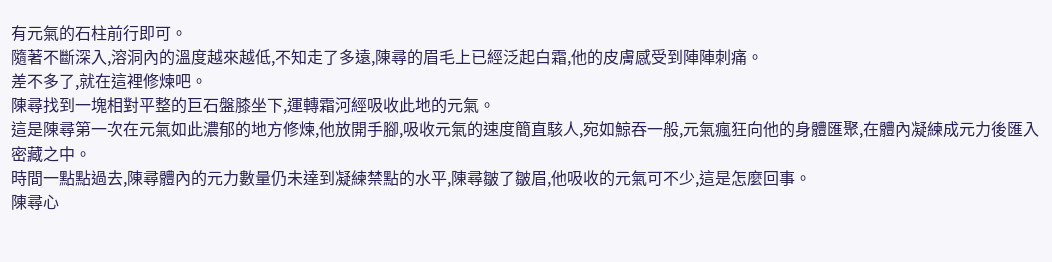有元氣的石柱前行即可。
隨著不斷深入,溶洞內的溫度越來越低,不知走了多遠,陳尋的眉毛上已經泛起白霜,他的皮膚感受到陣陣刺痛。
差不多了,就在這裡修煉吧。
陳尋找到一塊相對平整的巨石盤膝坐下,運轉霜河經吸收此地的元氣。
這是陳尋第一次在元氣如此濃郁的地方修煉,他放開手腳,吸收元氣的速度簡直駭人,宛如鯨吞一般,元氣瘋狂向他的身體匯聚,在體內凝練成元力後匯入密藏之中。
時間一點點過去,陳尋體內的元力數量仍未達到凝練禁點的水平,陳尋皺了皺眉,他吸收的元氣可不少,這是怎麼回事。
陳尋心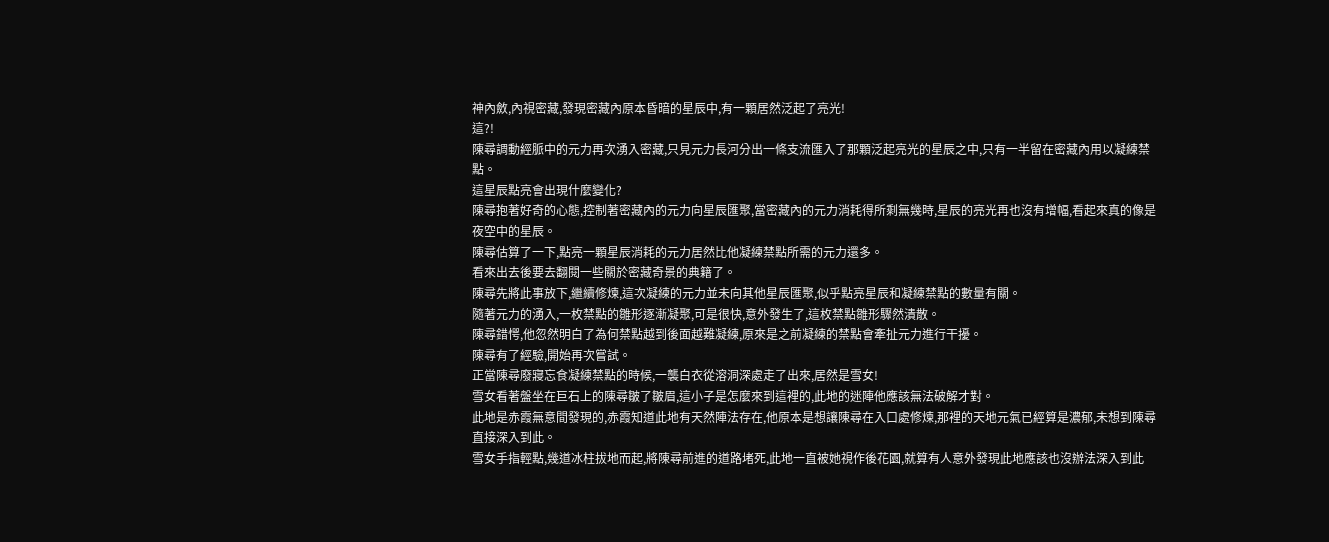神內斂,內視密藏,發現密藏內原本昏暗的星辰中,有一顆居然泛起了亮光!
這?!
陳尋調動經脈中的元力再次湧入密藏,只見元力長河分出一條支流匯入了那顆泛起亮光的星辰之中,只有一半留在密藏內用以凝練禁點。
這星辰點亮會出現什麼變化?
陳尋抱著好奇的心態,控制著密藏內的元力向星辰匯聚,當密藏內的元力消耗得所剩無幾時,星辰的亮光再也沒有增幅,看起來真的像是夜空中的星辰。
陳尋估算了一下,點亮一顆星辰消耗的元力居然比他凝練禁點所需的元力還多。
看來出去後要去翻閱一些關於密藏奇景的典籍了。
陳尋先將此事放下,繼續修煉,這次凝練的元力並未向其他星辰匯聚,似乎點亮星辰和凝練禁點的數量有關。
隨著元力的湧入,一枚禁點的雛形逐漸凝聚,可是很快,意外發生了,這枚禁點雛形驟然潰散。
陳尋錯愕,他忽然明白了為何禁點越到後面越難凝練,原來是之前凝練的禁點會牽扯元力進行干擾。
陳尋有了經驗,開始再次嘗試。
正當陳尋廢寢忘食凝練禁點的時候,一襲白衣從溶洞深處走了出來,居然是雪女!
雪女看著盤坐在巨石上的陳尋皺了皺眉,這小子是怎麼來到這裡的,此地的迷陣他應該無法破解才對。
此地是赤霞無意間發現的,赤霞知道此地有天然陣法存在,他原本是想讓陳尋在入口處修煉,那裡的天地元氣已經算是濃郁,未想到陳尋直接深入到此。
雪女手指輕點,幾道冰柱拔地而起,將陳尋前進的道路堵死,此地一直被她視作後花園,就算有人意外發現此地應該也沒辦法深入到此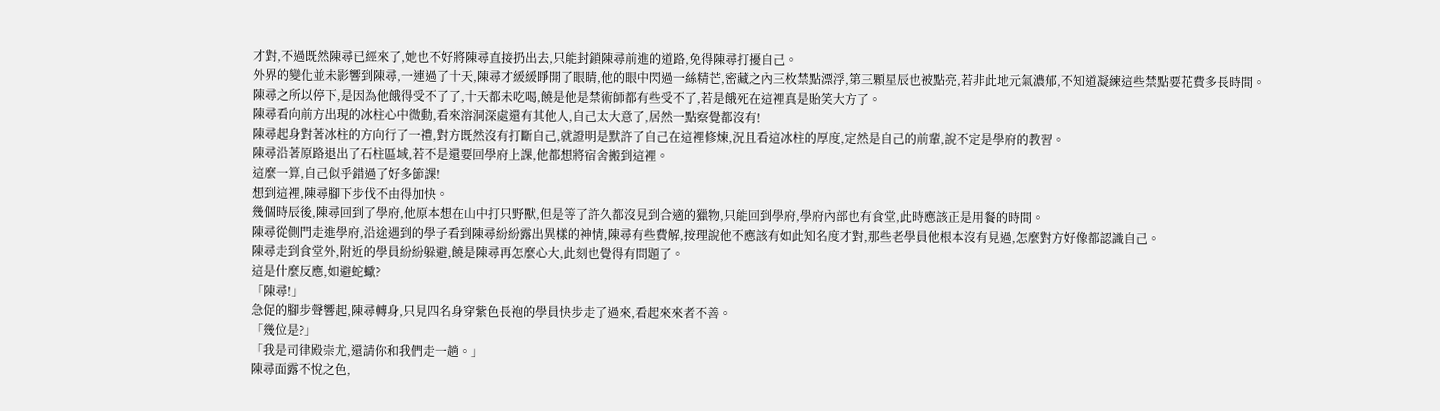才對,不過既然陳尋已經來了,她也不好將陳尋直接扔出去,只能封鎖陳尋前進的道路,免得陳尋打擾自己。
外界的變化並未影響到陳尋,一連過了十天,陳尋才緩緩睜開了眼睛,他的眼中閃過一絲精芒,密藏之內三枚禁點漂浮,第三顆星辰也被點亮,若非此地元氣濃郁,不知道凝練這些禁點要花費多長時間。
陳尋之所以停下,是因為他餓得受不了了,十天都未吃喝,饒是他是禁術師都有些受不了,若是餓死在這裡真是貽笑大方了。
陳尋看向前方出現的冰柱心中微動,看來溶洞深處還有其他人,自己太大意了,居然一點察覺都沒有!
陳尋起身對著冰柱的方向行了一禮,對方既然沒有打斷自己,就證明是默許了自己在這裡修煉,況且看這冰柱的厚度,定然是自己的前輩,說不定是學府的教習。
陳尋沿著原路退出了石柱區域,若不是還要回學府上課,他都想將宿舍搬到這裡。
這麼一算,自己似乎錯過了好多節課!
想到這裡,陳尋腳下步伐不由得加快。
幾個時辰後,陳尋回到了學府,他原本想在山中打只野獸,但是等了許久都沒見到合適的獵物,只能回到學府,學府內部也有食堂,此時應該正是用餐的時間。
陳尋從側門走進學府,沿途遇到的學子看到陳尋紛紛露出異樣的神情,陳尋有些費解,按理說他不應該有如此知名度才對,那些老學員他根本沒有見過,怎麼對方好像都認識自己。
陳尋走到食堂外,附近的學員紛紛躲避,饒是陳尋再怎麼心大,此刻也覺得有問題了。
這是什麼反應,如避蛇蠍?
「陳尋!」
急促的腳步聲響起,陳尋轉身,只見四名身穿紫色長袍的學員快步走了過來,看起來來者不善。
「幾位是?」
「我是司律殿崇尤,還請你和我們走一趟。」
陳尋面露不悅之色,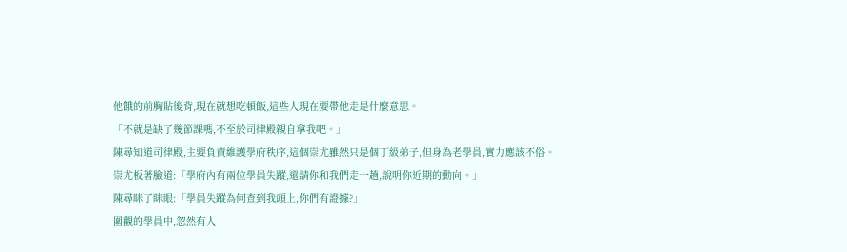他餓的前胸貼後背,現在就想吃頓飯,這些人現在要帶他走是什麼意思。
「不就是缺了幾節課嗎,不至於司律殿親自拿我吧。」
陳尋知道司律殿,主要負責維護學府秩序,這個崇尤雖然只是個丁級弟子,但身為老學員,實力應該不俗。
崇尤板著臉道:「學府內有兩位學員失蹤,還請你和我們走一趟,說明你近期的動向。」
陳尋眯了眯眼:「學員失蹤為何查到我頭上,你們有證據?」
圍觀的學員中,忽然有人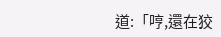道:「哼,還在狡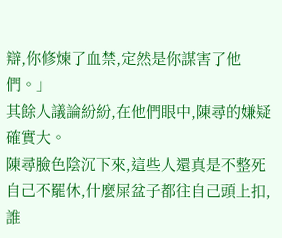辯,你修煉了血禁,定然是你謀害了他們。」
其餘人議論紛紛,在他們眼中,陳尋的嫌疑確實大。
陳尋臉色陰沉下來,這些人還真是不整死自己不罷休,什麼屎盆子都往自己頭上扣,誰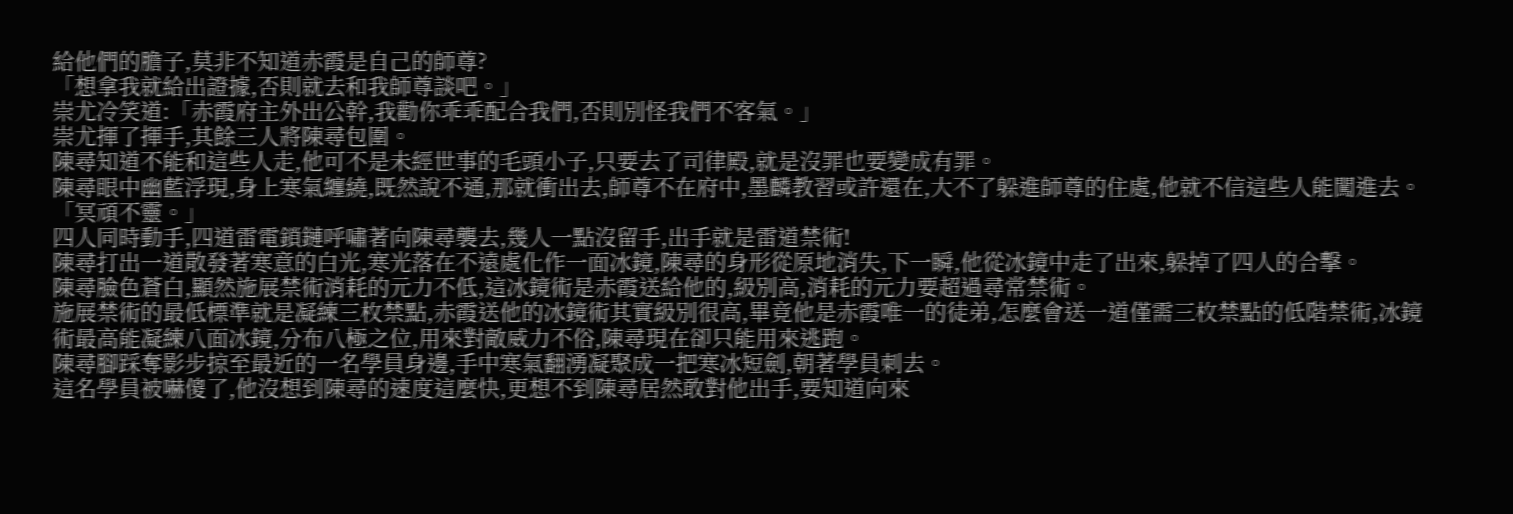給他們的膽子,莫非不知道赤霞是自己的師尊?
「想拿我就給出證據,否則就去和我師尊談吧。」
崇尤冷笑道:「赤霞府主外出公幹,我勸你乖乖配合我們,否則別怪我們不客氣。」
崇尤揮了揮手,其餘三人將陳尋包圍。
陳尋知道不能和這些人走,他可不是未經世事的毛頭小子,只要去了司律殿,就是沒罪也要變成有罪。
陳尋眼中幽藍浮現,身上寒氣纏繞,既然說不通,那就衝出去,師尊不在府中,墨麟教習或許還在,大不了躲進師尊的住處,他就不信這些人能闖進去。
「冥頑不靈。」
四人同時動手,四道雷電鎖鏈呼嘯著向陳尋襲去,幾人一點沒留手,出手就是雷道禁術!
陳尋打出一道散發著寒意的白光,寒光落在不遠處化作一面冰鏡,陳尋的身形從原地消失,下一瞬,他從冰鏡中走了出來,躲掉了四人的合擊。
陳尋臉色蒼白,顯然施展禁術消耗的元力不低,這冰鏡術是赤霞送給他的,級別高,消耗的元力要超過尋常禁術。
施展禁術的最低標準就是凝練三枚禁點,赤霞送他的冰鏡術其實級別很高,畢竟他是赤霞唯一的徒弟,怎麼會送一道僅需三枚禁點的低階禁術,冰鏡術最高能凝練八面冰鏡,分布八極之位,用來對敵威力不俗,陳尋現在卻只能用來逃跑。
陳尋腳踩奪影步掠至最近的一名學員身邊,手中寒氣翻湧凝聚成一把寒冰短劍,朝著學員刺去。
這名學員被嚇傻了,他沒想到陳尋的速度這麼快,更想不到陳尋居然敢對他出手,要知道向來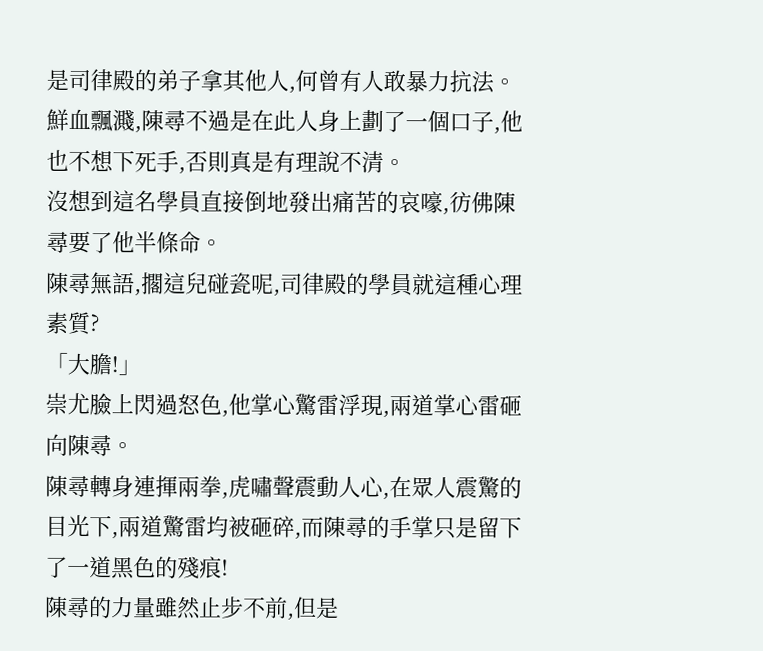是司律殿的弟子拿其他人,何曾有人敢暴力抗法。
鮮血飄濺,陳尋不過是在此人身上劃了一個口子,他也不想下死手,否則真是有理說不清。
沒想到這名學員直接倒地發出痛苦的哀嚎,彷佛陳尋要了他半條命。
陳尋無語,擱這兒碰瓷呢,司律殿的學員就這種心理素質?
「大膽!」
崇尤臉上閃過怒色,他掌心驚雷浮現,兩道掌心雷砸向陳尋。
陳尋轉身連揮兩拳,虎嘯聲震動人心,在眾人震驚的目光下,兩道驚雷均被砸碎,而陳尋的手掌只是留下了一道黑色的殘痕!
陳尋的力量雖然止步不前,但是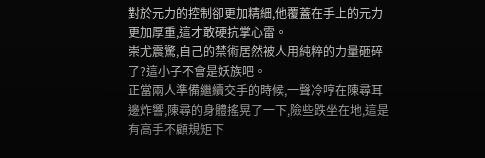對於元力的控制卻更加精細,他覆蓋在手上的元力更加厚重,這才敢硬抗掌心雷。
崇尤震驚,自己的禁術居然被人用純粹的力量砸碎了?這小子不會是妖族吧。
正當兩人準備繼續交手的時候,一聲冷哼在陳尋耳邊炸響,陳尋的身體搖晃了一下,險些跌坐在地,這是有高手不顧規矩下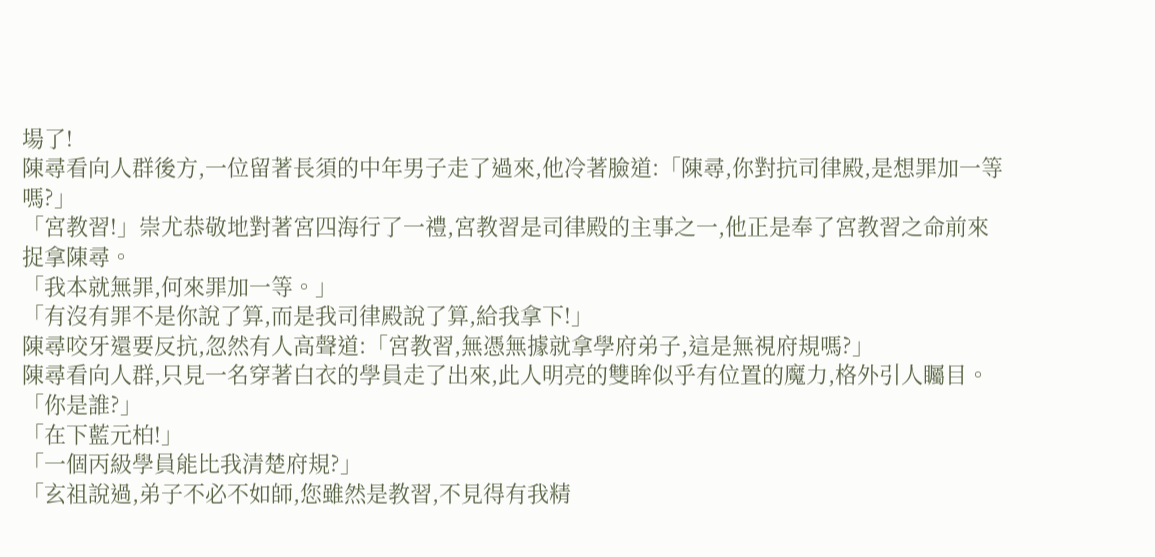場了!
陳尋看向人群後方,一位留著長須的中年男子走了過來,他冷著臉道:「陳尋,你對抗司律殿,是想罪加一等嗎?」
「宮教習!」崇尤恭敬地對著宮四海行了一禮,宮教習是司律殿的主事之一,他正是奉了宮教習之命前來捉拿陳尋。
「我本就無罪,何來罪加一等。」
「有沒有罪不是你說了算,而是我司律殿說了算,給我拿下!」
陳尋咬牙還要反抗,忽然有人高聲道:「宮教習,無憑無據就拿學府弟子,這是無視府規嗎?」
陳尋看向人群,只見一名穿著白衣的學員走了出來,此人明亮的雙眸似乎有位置的魔力,格外引人矚目。
「你是誰?」
「在下藍元柏!」
「一個丙級學員能比我清楚府規?」
「玄祖說過,弟子不必不如師,您雖然是教習,不見得有我精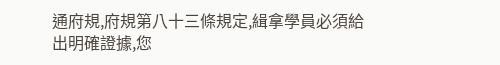通府規,府規第八十三條規定,緝拿學員必須給出明確證據,您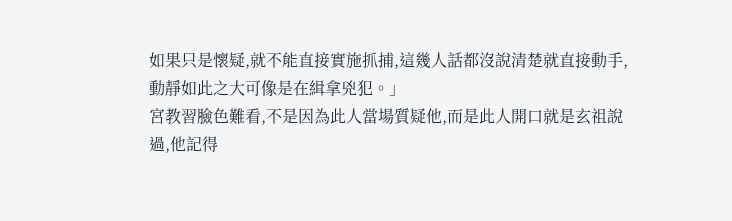如果只是懷疑,就不能直接實施抓捕,這幾人話都沒說清楚就直接動手,動靜如此之大可像是在緝拿兇犯。」
宮教習臉色難看,不是因為此人當場質疑他,而是此人開口就是玄祖說過,他記得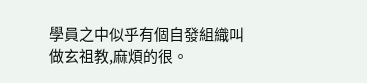學員之中似乎有個自發組織叫做玄祖教,麻煩的很。